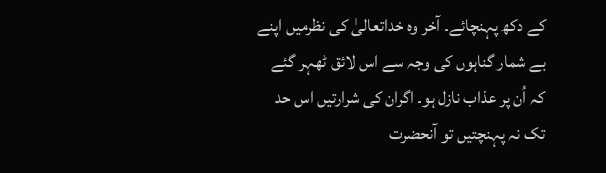کے دکھ پہنچائے۔ آخر وہ خداتعالیٰ کی نظرمیں اپنے بے شمار گناہوں کی وجہ سے اس لائق ٹھہر گئے کہ اُن پر عذاب نازل ہو۔ اگران کی شرارتیں اس حد تک نہ پہنچتیں تو آنحضرت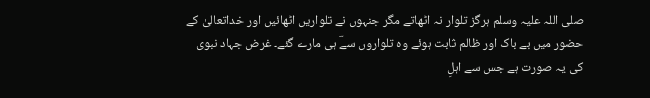صلی اللہ علیہ وسلم ہرگز تلوار نہ اٹھاتے مگر جنہوں نے تلواریں اٹھائیں اور خداتعالیٰ کے حضور میں بے باک اور ظالم ثابت ہوئے وہ تلواروں سےؔ ہی مارے گئے۔ غرض جہاد نبوی کی یہ صورت ہے جس سے اہلِ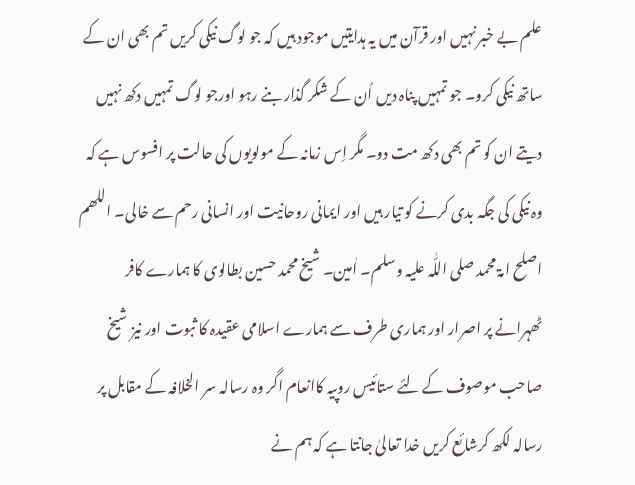علم بے خبر نہیں اور قرآن میں یہ ہدایتیں موجود ہیں کہ جو لوگ نیکی کریں تم بھی ان کے ساتھ نیکی کرو۔ جو تمہیں پناہ دیں اُن کے شکر گذار بنے رہو اورجو لوگ تمہیں دکھ نہیں دیتے ان کو تم بھی دکھ مت دو۔ مگر اِس زمانہ کے مولویوں کی حالت پر افسوس ہے کہ وہ نیکی کی جگہ بدی کرنے کو تیار ہیں اور ایمانی روحانیت اور انسانی رحم سے خالی۔ اللھم اصلح امۃ محمد صلی اللّٰہ علیہ وسلم۔ اٰمین۔ شیخ محمد حسین بطالوی کا ہمارے کافر ٹھہرانے پر اصرار اور ہماری طرف سے ہمارے اسلامی عقیدہ کا ثبوت اور نیز شیخ صاحب موصوف کے لئے ستائیس روپیہ کاانعام اگر وہ رسالہ سر الخلافہ کے مقابل پر رسالہ لکھ کرشائع کریں خدا تعالیٰ جانتا ہے کہ ہم نے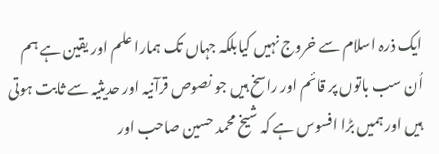ایک ذرہ اسلام سے خروج نہیں کیابلکہ جہاں تک ہمارا علم اور یقین ہے ہم اُن سب باتوں پر قائم اور راسخ ہیں جو نصوص قرآنیہ اور حدیثیہ سے ثابت ہوتی ہیں اور ہمیں بڑا افسوس ہے کہ شیخ محمد حسین صاحب اور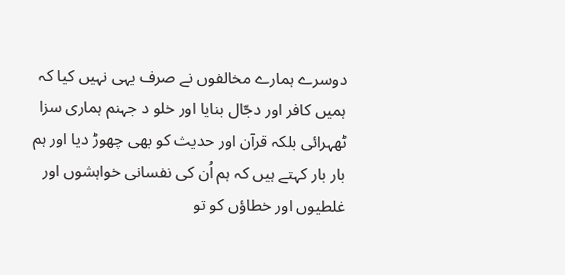دوسرے ہمارے مخالفوں نے صرف یہی نہیں کیا کہ ہمیں کافر اور دجّال بنایا اور خلو د جہنم ہماری سزا ٹھہرائی بلکہ قرآن اور حدیث کو بھی چھوڑ دیا اور ہم بار بار کہتے ہیں کہ ہم اُن کی نفسانی خواہشوں اور غلطیوں اور خطاؤں کو تو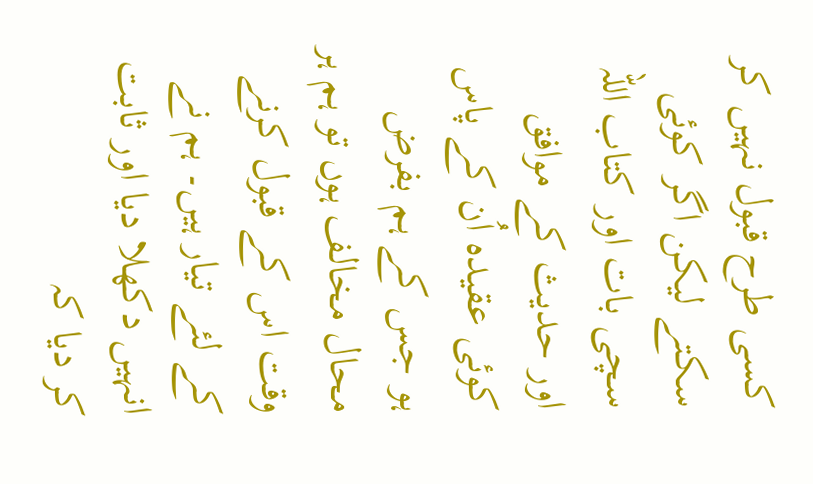کسی طرح قبول نہیں کر سکتے لیکن اگر کوئی سچی بات اور کتاب اللہ اور حدیث کے موافق کوئی عقیدہ اُن کے پاس ہو جس کے ہم بفرض محال مخالف ہوں تو ہم ہر وقت اس کے قبول کرنے کے لئے تیار ہیں۔ ہم نے انہیں دکھلا دیا اور ثابت کر دیا کہ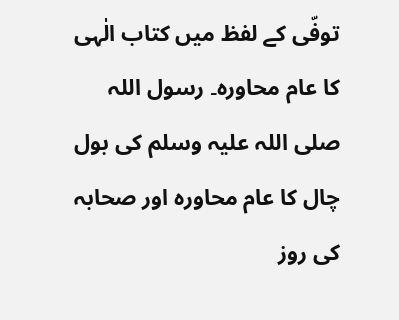توفّی کے لفظ میں کتاب الٰہی کا عام محاورہ۔ رسول اللہ صلی اللہ علیہ وسلم کی بول چال کا عام محاورہ اور صحابہ کی روز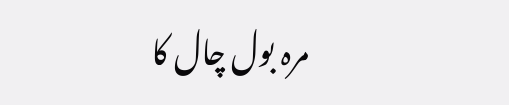مرہ بول چال کا